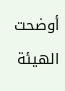أوضحت الهيئة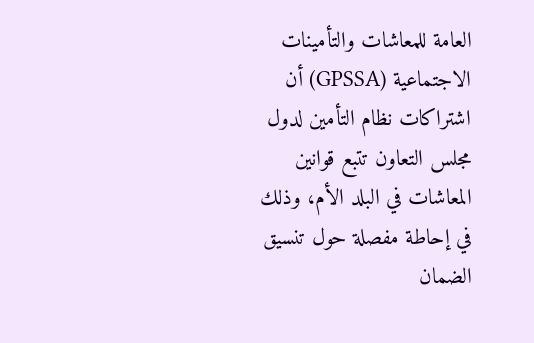العامة للمعاشات والتأمينات الاجتماعية (GPSSA) أن اشتراكات نظام التأمين لدول مجلس التعاون تتبع قوانين المعاشات في البلد الأم، وذلك في إحاطة مفصلة حول تنسيق الضمان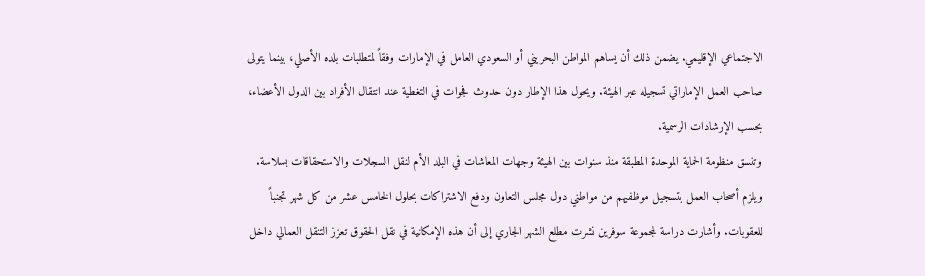الاجتماعي الإقليمي. يضمن ذلك أن يساهم المواطن البحريني أو السعودي العامل في الإمارات وفقاً لمتطلبات بلده الأصلي، بينما يتولى صاحب العمل الإماراتي تسجيله عبر الهيئة. ويحول هذا الإطار دون حدوث فجوات في التغطية عند انتقال الأفراد بين الدول الأعضاء، بحسب الإرشادات الرسمية.
وتنسق منظومة الحماية الموحدة المطبقة منذ سنوات بين الهيئة وجهات المعاشات في البلد الأم لنقل السجلات والاستحقاقات بسلاسة. ويلزم أصحاب العمل بتسجيل موظفيهم من مواطني دول مجلس التعاون ودفع الاشتراكات بحلول الخامس عشر من كل شهر تجنباً للعقوبات. وأشارت دراسة لمجموعة سوفرين نشرت مطلع الشهر الجاري إلى أن هذه الإمكانية في نقل الحقوق تعزز التنقل العمالي داخل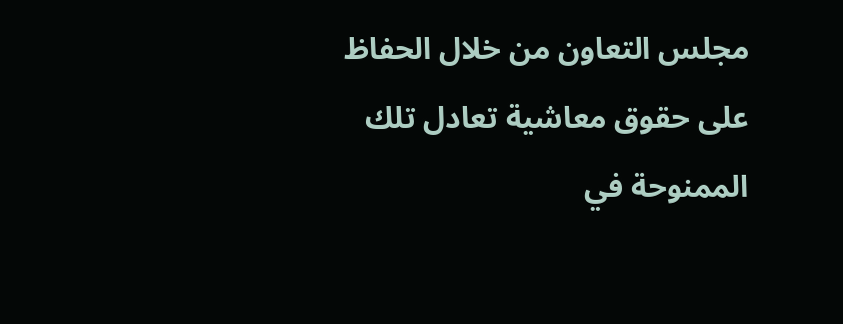مجلس التعاون من خلال الحفاظ على حقوق معاشية تعادل تلك الممنوحة في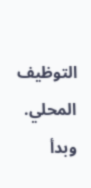التوظيف المحلي.
وبدأ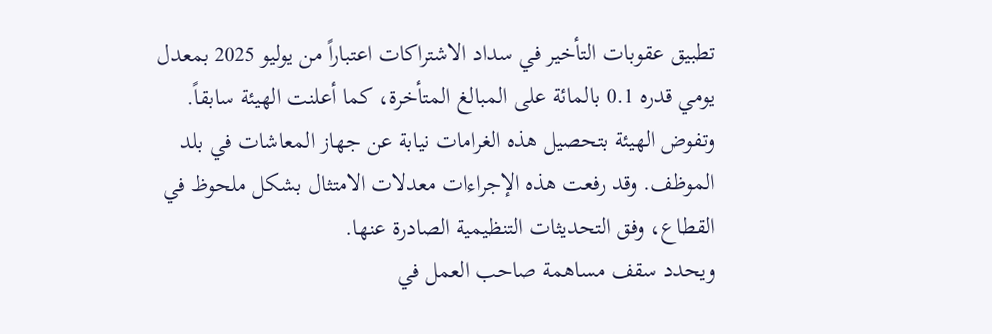تطبيق عقوبات التأخير في سداد الاشتراكات اعتباراً من يوليو 2025 بمعدل يومي قدره 0.1 بالمائة على المبالغ المتأخرة، كما أعلنت الهيئة سابقاً. وتفوض الهيئة بتحصيل هذه الغرامات نيابة عن جهاز المعاشات في بلد الموظف. وقد رفعت هذه الإجراءات معدلات الامتثال بشكل ملحوظ في القطاع، وفق التحديثات التنظيمية الصادرة عنها.
ويحدد سقف مساهمة صاحب العمل في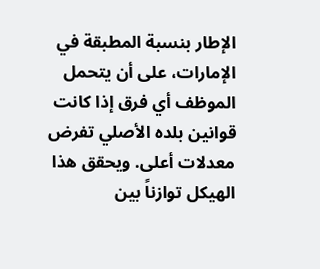الإطار بنسبة المطبقة في الإمارات، على أن يتحمل الموظف أي فرق إذا كانت قوانين بلده الأصلي تفرض معدلات أعلى. ويحقق هذا الهيكل توازناً بين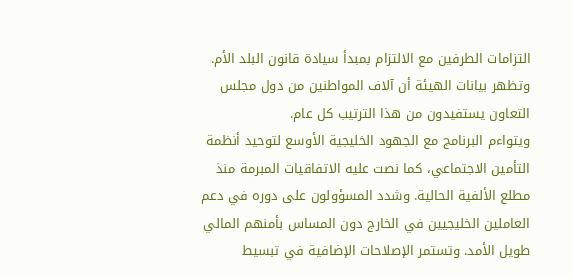التزامات الطرفين مع الالتزام بمبدأ سيادة قانون البلد الأم. وتظهر بيانات الهيئة أن آلاف المواطنين من دول مجلس التعاون يستفيدون من هذا الترتيب كل عام.
ويتواءم البرنامج مع الجهود الخليجية الأوسع لتوحيد أنظمة التأمين الاجتماعي، كما نصت عليه الاتفاقيات المبرمة منذ مطلع الألفية الحالية. وشدد المسؤولون على دوره في دعم العاملين الخليجيين في الخارج دون المساس بأمنهم المالي طويل الأمد. وتستمر الإصلاحات الإضافية في تبسيط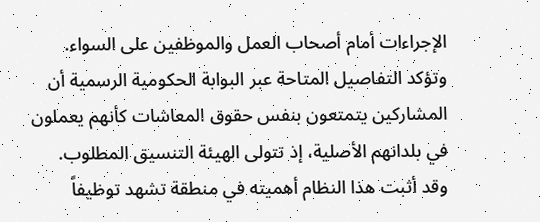الإجراءات أمام أصحاب العمل والموظفين على السواء.
وتؤكد التفاصيل المتاحة عبر البوابة الحكومية الرسمية أن المشاركين يتمتعون بنفس حقوق المعاشات كأنهم يعملون في بلدانهم الأصلية، إذ تتولى الهيئة التنسيق المطلوب. وقد أثبت هذا النظام أهميته في منطقة تشهد توظيفاً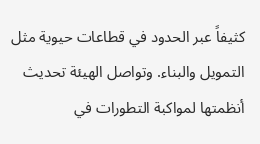كثيفاً عبر الحدود في قطاعات حيوية مثل التمويل والبناء. وتواصل الهيئة تحديث أنظمتها لمواكبة التطورات في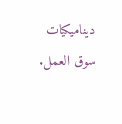ديناميكيات سوق العمل.